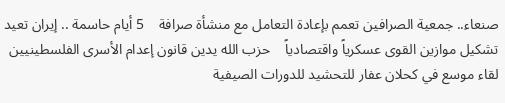صنعاء.. جمعية الصرافين تعمم بإعادة التعامل مع منشأة صرافة    5 أيام حاسمة .. إيران تعيد تشكيل موازين القوى عسكرياً واقتصادياً    حزب الله يدين قانون إعدام الأسرى الفلسطينيين    لقاء موسع في كحلان عفار للتحشيد للدورات الصيفية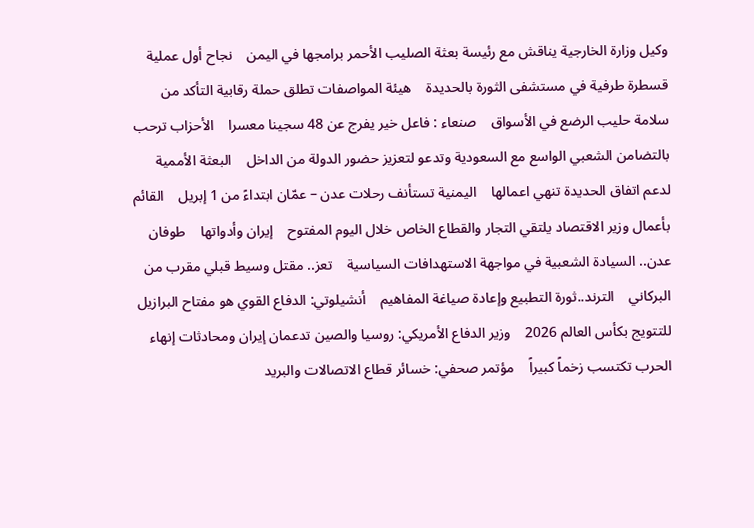وكيل وزارة الخارجية يناقش مع رئيسة بعثة الصليب الأحمر برامجها في اليمن    نجاح أول عملية قسطرة طرفية في مستشفى الثورة بالحديدة    هيئة المواصفات تطلق حملة رقابية التأكد من سلامة حليب الرضع في الأسواق    صنعاء : فاعل خير يفرج عن 48 سجينا معسرا    الأحزاب ترحب بالتضامن الشعبي الواسع مع السعودية وتدعو لتعزيز حضور الدولة من الداخل    البعثة الأممية لدعم اتفاق الحديدة تنهي اعمالها    اليمنية تستأنف رحلات عدن – عمّان ابتداءً من 1 إبريل    القائم بأعمال وزير الاقتصاد يلتقي التجار والقطاع الخاص خلال اليوم المفتوح    إيران وأدواتها    طوفان عدن.. السيادة الشعبية في مواجهة الاستهدافات السياسية    تعز.. مقتل وسيط قبلي مقرب من البركاني    الترند..ثورة التطبيع وإعادة صياغة المفاهيم    أنشيلوتي: الدفاع القوي هو مفتاح البرازيل للتتويج بكأس العالم 2026    وزير الدفاع الأمريكي: روسيا والصين تدعمان إيران ومحادثات إنهاء الحرب تكتسب زخماً كبيراً    مؤتمر صحفي: خسائر قطاع الاتصالات والبريد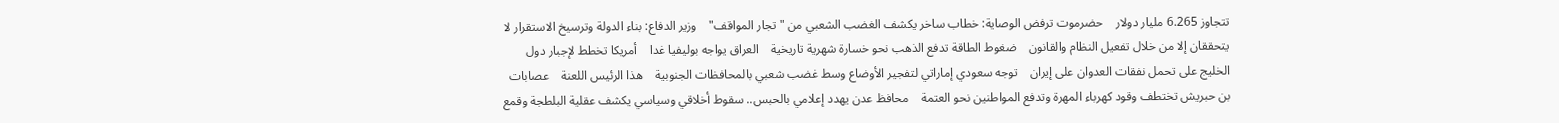تتجاوز 6.265 مليار دولار    حضرموت ترفض الوصاية: خطاب ساخر يكشف الغضب الشعبي من "تجار المواقف"    وزير الدفاع: بناء الدولة وترسيخ الاستقرار لا يتحققان إلا من خلال تفعيل النظام والقانون    ضغوط الطاقة تدفع الذهب نحو خسارة شهرية تاريخية    العراق يواجه بوليفيا غدا    أمريكا تخطط لإجبار دول الخليج على تحمل نفقات العدوان على إيران    توجه سعودي إماراتي لتفجير الأوضاع وسط غضب شعبي بالمحافظات الجنوبية    هذا الرئيس اللعنة    عصابات بن حبريش تختطف وقود كهرباء المهرة وتدفع المواطنين نحو العتمة    محافظ عدن يهدد إعلامي بالحبس.. سقوط أخلاقي وسياسي يكشف عقلية البلطجة وقمع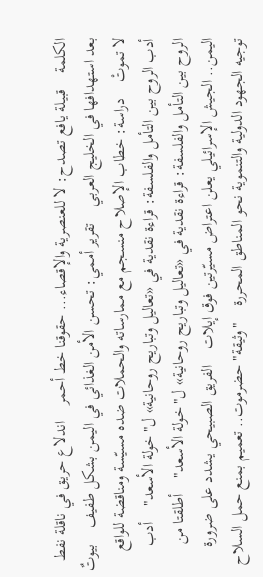الكلمة    قبيلة يافع تصدح: لا للعنصرية والإقصاء... حقوقنا خط أحمر    اندلاع حريق في ناقلة نفط بعد استهدافها في الخليج العربي    تقرير أممي: تحسن الأمن الغذائي في اليمن بشكل طفيف    بيوتٌ لا تموتْ    دراسة: خطاب الإصلاح منسجم مع ممارساته والحملات ضده مسيّسة ومناقضة للواقع    أدب الروح بين التأمل والفلسفة: قراءة نقدية في «تعاليل وتباريح روحانية» ل"خولة الأسعد"    أدب الروح بين التأمل والفلسفة: قراءة نقدية في «تعاليل وتباريح روحانية» ل"خولة الأسعد"    أطلقتا من اليمن.. الجيش الإسرائيلي يعلن اعتراض مسيّرتين فوق إيلات    الفريق الصبيحي يشدد على ضرورة توجيه الجهود الدولية والتنموية نحو المناطق المحررة    "وثيقة" حضرموت.. تعميم بمنع حمل السلاح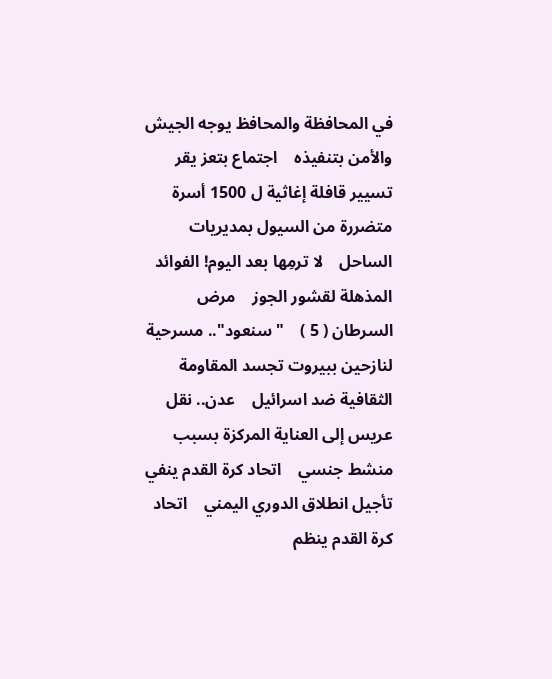في المحافظة والمحافظ يوجه الجيش والأمن بتنفيذه    اجتماع بتعز يقر تسيير قافلة إغاثية ل 1500 أسرة متضررة من السيول بمديريات الساحل    لا ترمِها بعد اليوم! الفوائد المذهلة لقشور الجوز    مرض السرطان ( 5 )    "سنعود".. مسرحية لنازحين ببيروت تجسد المقاومة الثقافية ضد اسرائيل    عدن.. نقل عريس إلى العناية المركزة بسبب منشط جنسي    اتحاد كرة القدم ينفي تأجيل انطلاق الدوري اليمني    اتحاد كرة القدم ينظم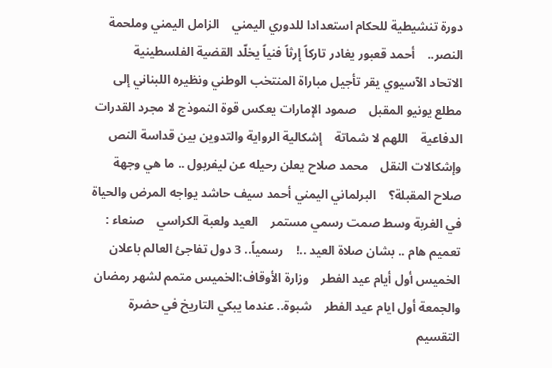دورة تنشيطية للحكام استعدادا للدوري اليمني    الزامل اليمني وملحمة النصر..    أحمد قعبور يغادر تاركاً إرثاً فنياً يخلّد القضية الفلسطينية    الاتحاد الآسيوي يقر تأجيل مباراة المنتخب الوطني ونظيره اللبناني إلى مطلع يونيو المقبل    صمود الإمارات يعكس قوة النموذج لا مجرد القدرات الدفاعية    اللهم لا شماتة    إشكالية الرواية والتدوين بين قداسة النص وإشكالات النقل    محمد صلاح يعلن رحيله عن ليفربول .. ما هي وجهة صلاح المقبلة؟    البرلماني اليمني أحمد سيف حاشد يواجه المرض والحياة في الغربة وسط صمت رسمي مستمر    العيد ولعبة الكراسي    صنعاء : تعميم هام .. بشان صلاة العيد ..!    رسمياً.. 3 دول تفاجئ العالم باعلان الخميس أول أيام عيد الفطر    وزارة الأوقاف:الخميس متمم لشهر رمضان والجمعة أول ايام عيد الفطر    شبوة.. عندما يبكي التاريخ في حضرة التقسيم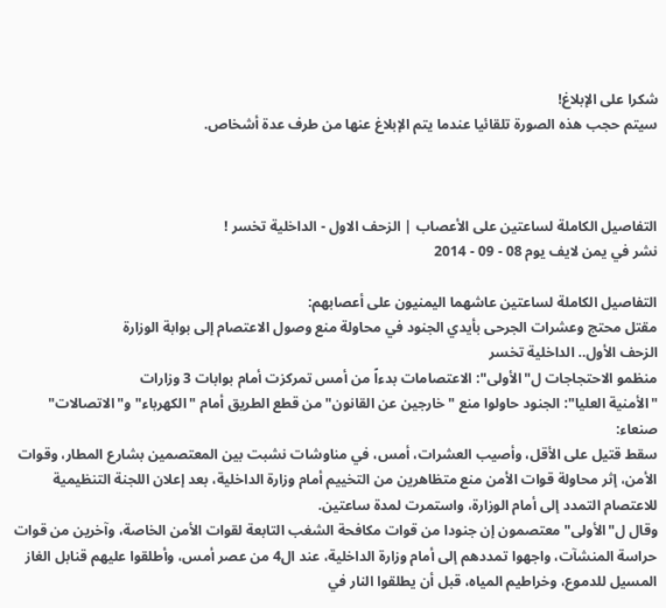شكرا على الإبلاغ!
سيتم حجب هذه الصورة تلقائيا عندما يتم الإبلاغ عنها من طرف عدة أشخاص.



التفاصيل الكاملة لساعتين على الأعصاب | الزحف الاول - الداخلية تخسر !
نشر في يمن لايف يوم 08 - 09 - 2014

التفاصيل الكاملة لساعتين عاشهما اليمنيون على أعصابهم:
مقتل محتج وعشرات الجرحى بأيدي الجنود في محاولة منع وصول الاعتصام إلى بوابة الوزارة
الزحف الأول.. الداخلية تخسر
منظمو الاحتجاجات ل"الأولى": الاعتصامات بدءاً من أمس تمركزت أمام بوابات 3 وزارات
"الأمنية العليا": الجنود حاولوا منع "خارجين عن القانون" من قطع الطريق أمام "الكهرباء" و"الاتصالات"
صنعاء:
سقط قتيل على الأقل، وأصيب العشرات، أمس، في مناوشات نشبت بين المعتصمين بشارع المطار، وقوات الأمن، إثر محاولة قوات الأمن منع متظاهرين من التخييم أمام وزارة الداخلية، بعد إعلان اللجنة التنظيمية للاعتصام التمدد إلى أمام الوزارة، واستمرت لمدة ساعتين.
وقال ل"الأولى" معتصمون إن جنودا من قوات مكافحة الشغب التابعة لقوات الأمن الخاصة، وآخرين من قوات حراسة المنشآت، واجهوا تمددهم إلى أمام وزارة الداخلية، عند ال4 من عصر أمس، وأطلقوا عليهم قنابل الغاز المسيل للدموع، وخراطيم المياه، قبل أن يطلقوا النار في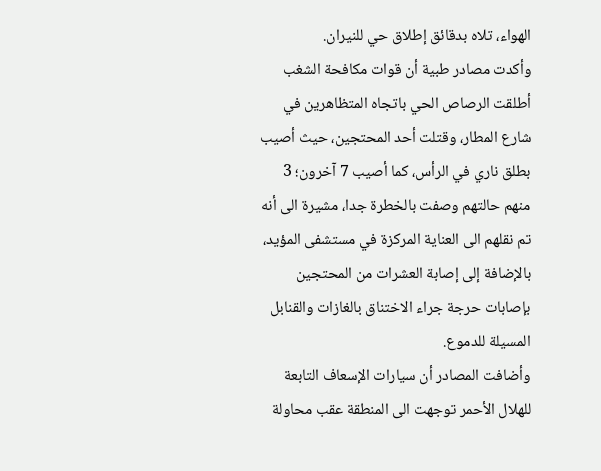الهواء، تلاه بدقائق إطلاق حي للنيران.
وأكدت مصادر طبية أن قوات مكافحة الشغب أطلقت الرصاص الحي باتجاه المتظاهرين في شارع المطار، وقتلت أحد المحتجين، حيث أصيب بطلق ناري في الرأس، كما أصيب 7 آخرون؛ 3 منهم حالتهم وصفت بالخطرة جدا، مشيرة الى أنه تم نقلهم الى العناية المركزة في مستشفى المؤيد، بالإضافة إلى إصابة العشرات من المحتجين بإصابات حرجة جراء الاختناق بالغازات والقنابل المسيلة للدموع.
وأضافت المصادر أن سيارات الإسعاف التابعة للهلال الأحمر توجهت الى المنطقة عقب محاولة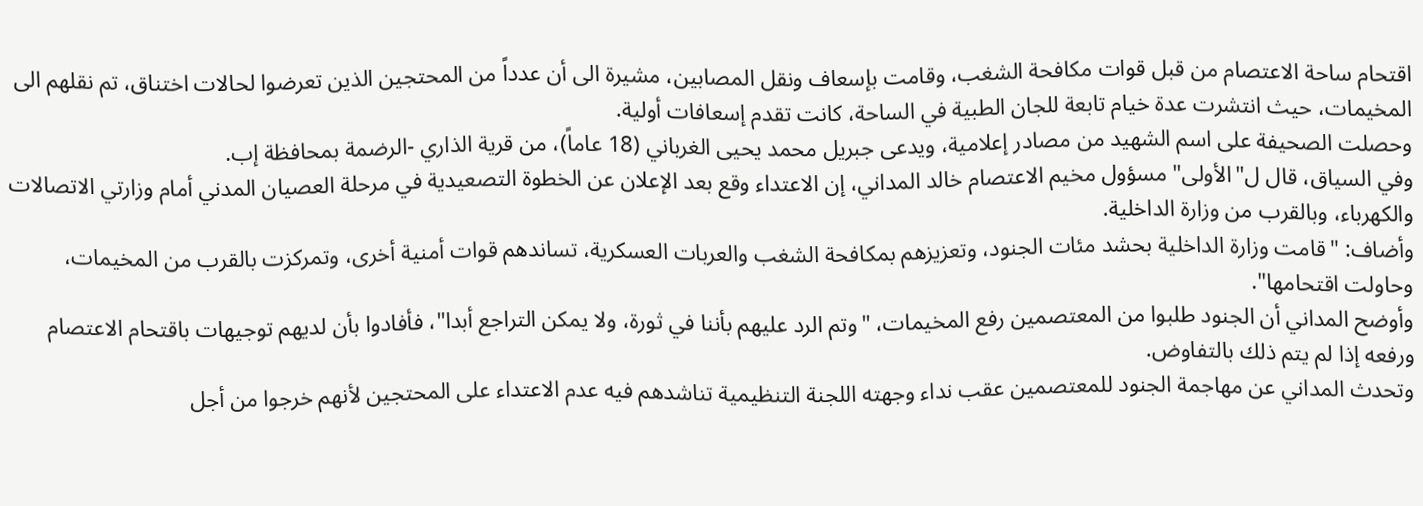اقتحام ساحة الاعتصام من قبل قوات مكافحة الشغب، وقامت بإسعاف ونقل المصابين، مشيرة الى أن عدداً من المحتجين الذين تعرضوا لحالات اختناق، تم نقلهم الى المخيمات، حيث انتشرت عدة خيام تابعة للجان الطبية في الساحة، كانت تقدم إسعافات أولية.
وحصلت الصحيفة على اسم الشهيد من مصادر إعلامية، ويدعى جبريل محمد يحيى الغرباني (18 عاماً)، من قرية الذاري -الرضمة بمحافظة إب.
وفي السياق، قال ل"الأولى" مسؤول مخيم الاعتصام خالد المداني، إن الاعتداء وقع بعد الإعلان عن الخطوة التصعيدية في مرحلة العصيان المدني أمام وزارتي الاتصالات والكهرباء، وبالقرب من وزارة الداخلية.
وأضاف: "قامت وزارة الداخلية بحشد مئات الجنود، وتعزيزهم بمكافحة الشغب والعربات العسكرية، تساندهم قوات أمنية أخرى، وتمركزت بالقرب من المخيمات، وحاولت اقتحامها".
وأوضح المداني أن الجنود طلبوا من المعتصمين رفع المخيمات، "وتم الرد عليهم بأننا في ثورة، ولا يمكن التراجع أبدا"، فأفادوا بأن لديهم توجيهات باقتحام الاعتصام ورفعه إذا لم يتم ذلك بالتفاوض.
وتحدث المداني عن مهاجمة الجنود للمعتصمين عقب نداء وجهته اللجنة التنظيمية تناشدهم فيه عدم الاعتداء على المحتجين لأنهم خرجوا من أجل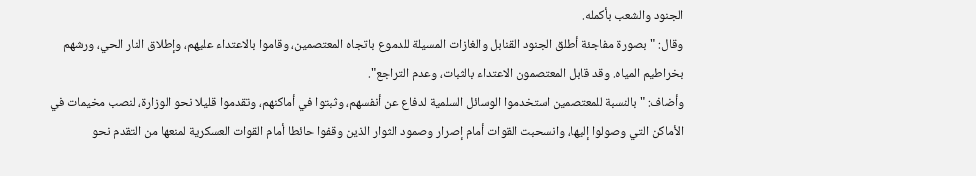الجنود والشعب بأكمله.
وقال: "بصورة مفاجئة أطلق الجنود القنابل والغازات المسيلة للدموع باتجاه المعتصمين، وقاموا بالاعتداء عليهم، وإطلاق النار الحي، ورشهم بخراطيم المياه. وقد قابل المعتصمون الاعتداء بالثبات، وعدم التراجع".
وأضاف: "بالنسبة للمعتصمين استخدموا الوسائل السلمية لدفاع عن أنفسهم، وثبتوا في أماكنهم، وتقدموا قليلا نحو الوزارة، لنصب مخيمات في الأماكن التي وصولوا إليها، وانسحبت القوات أمام إصرار وصمود الثوار الذين وقفوا حائطا أمام القوات العسكرية لمنعها من التقدم نحو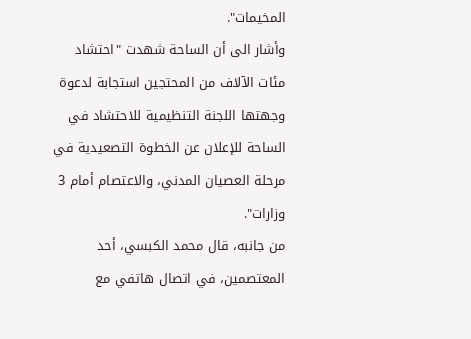المخيمات".
وأشار الى أن الساحة شهدت "احتشاد مئات الآلاف من المحتجين استجابة لدعوة وجهتها اللجنة التنظيمية للاحتشاد في الساحة للإعلان عن الخطوة التصعيدية في مرحلة العصيان المدني، والاعتصام أمام 3 وزارات".
من جانبه، قال محمد الكبسي، أحد المعتصمين، في اتصال هاتفي مع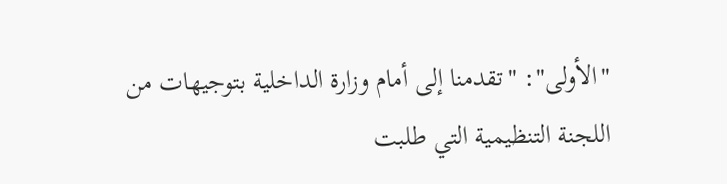"الأولى": "تقدمنا إلى أمام وزارة الداخلية بتوجيهات من اللجنة التنظيمية التي طلبت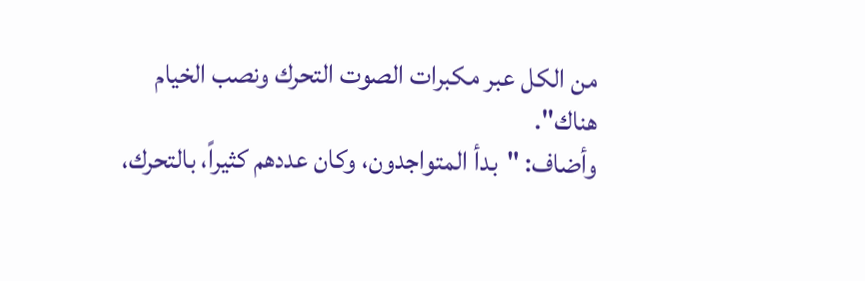من الكل عبر مكبرات الصوت التحرك ونصب الخيام هناك".
وأضاف: "بدأ المتواجدون، وكان عددهم كثيراً، بالتحرك،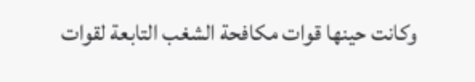وكانت حينها قوات مكافحة الشغب التابعة لقوات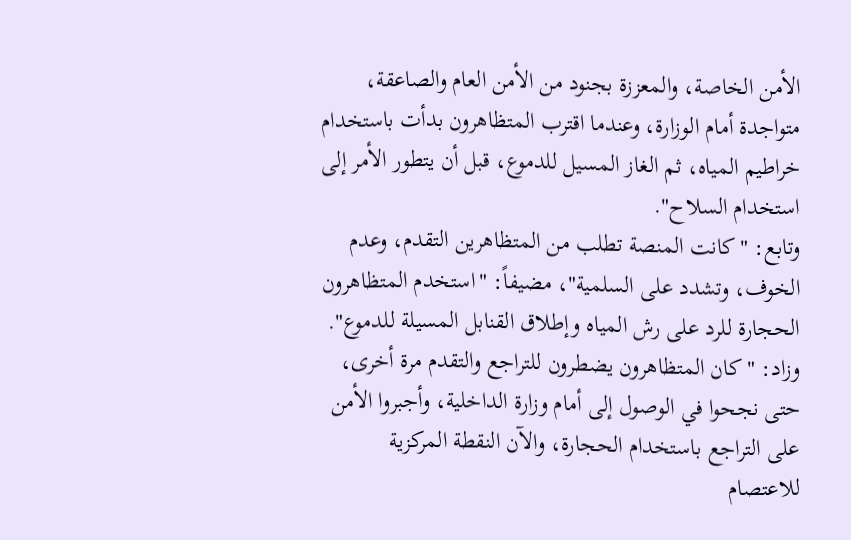الأمن الخاصة، والمعززة بجنود من الأمن العام والصاعقة، متواجدة أمام الوزارة، وعندما اقترب المتظاهرون بدأت باستخدام خراطيم المياه، ثم الغاز المسيل للدموع، قبل أن يتطور الأمر إلى استخدام السلاح".
وتابع: "كانت المنصة تطلب من المتظاهرين التقدم، وعدم الخوف، وتشدد على السلمية"، مضيفاً: "استخدم المتظاهرون الحجارة للرد على رش المياه وإطلاق القنابل المسيلة للدموع".
وزاد: "كان المتظاهرون يضطرون للتراجع والتقدم مرة أخرى، حتى نجحوا في الوصول إلى أمام وزارة الداخلية، وأجبروا الأمن على التراجع باستخدام الحجارة، والآن النقطة المركزية للاعتصام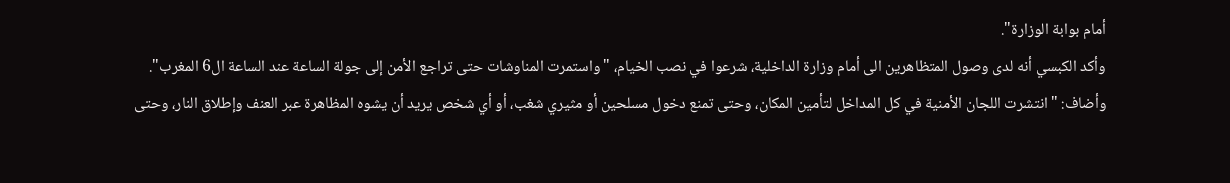أمام بوابة الوزارة".
وأكد الكبسي أنه لدى وصول المتظاهرين الى أمام وزارة الداخلية، شرعوا في نصب الخيام، "واستمرت المناوشات حتى تراجع الأمن إلى جولة الساعة عند الساعة ال6 المغرب".
وأضاف: "انتشرت اللجان الأمنية في كل المداخل لتأمين المكان، وحتى تمنع دخول مسلحين أو مثيري شغب، أو أي شخص يريد أن يشوه المظاهرة عبر العنف وإطلاق النار، وحتى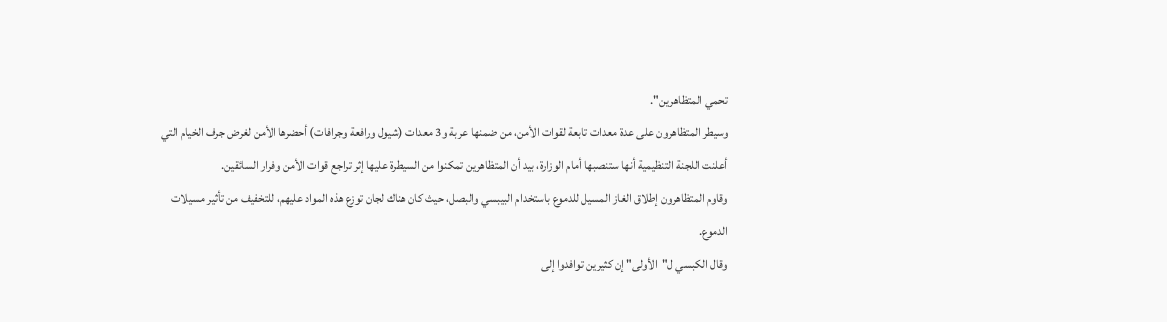تحمي المتظاهرين".
وسيطر المتظاهرون على عدة معدات تابعة لقوات الأمن، من ضمنها عربة و3 معدات (شيول ورافعة وجرافات) أحضرها الأمن لغرض جرف الخيام التي أعلنت اللجنة التنظيمية أنها ستنصبها أمام الوزارة، بيد أن المتظاهرين تمكنوا من السيطرة عليها إثر تراجع قوات الأمن وفرار السائقين.
وقاوم المتظاهرون إطلاق الغاز المسيل للدموع باستخدام البيبسي والبصل، حيث كان هناك لجان توزع هذه المواد عليهم، للتخفيف من تأثير مسيلات الدموع.
وقال الكبسي ل"الأولى" إن كثيرين توافدوا إلى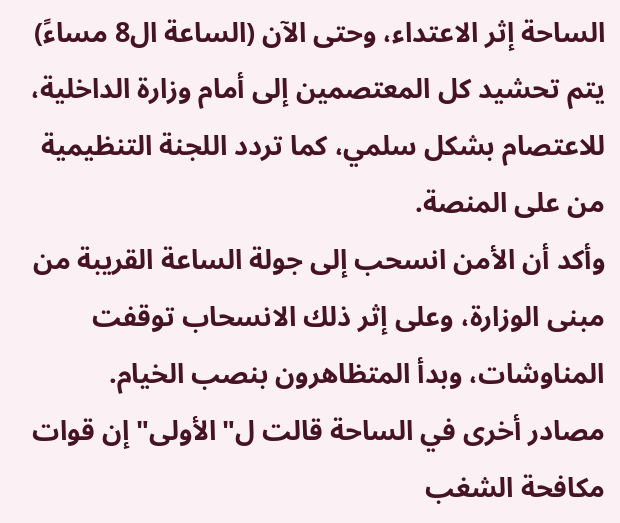الساحة إثر الاعتداء، وحتى الآن (الساعة ال8 مساءً) يتم تحشيد كل المعتصمين إلى أمام وزارة الداخلية، للاعتصام بشكل سلمي، كما تردد اللجنة التنظيمية من على المنصة.
وأكد أن الأمن انسحب إلى جولة الساعة القريبة من مبنى الوزارة، وعلى إثر ذلك الانسحاب توقفت المناوشات، وبدأ المتظاهرون بنصب الخيام.
مصادر أخرى في الساحة قالت ل"الأولى" إن قوات مكافحة الشغب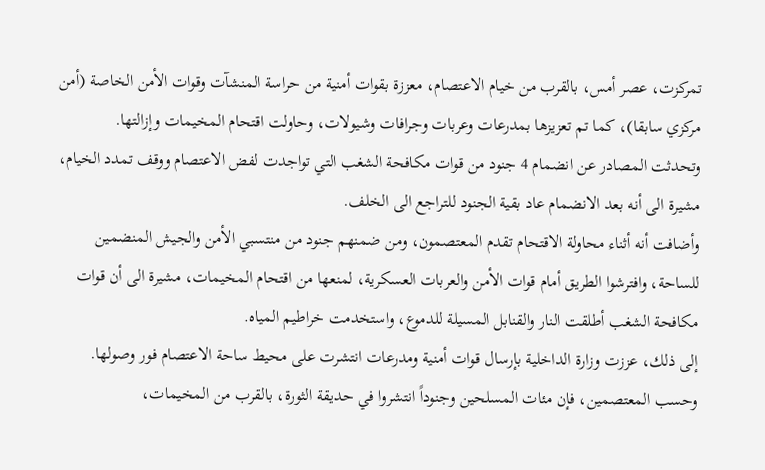تمركزت، عصر أمس، بالقرب من خيام الاعتصام، معززة بقوات أمنية من حراسة المنشآت وقوات الأمن الخاصة (أمن مركزي سابقا)، كما تم تعزيزها بمدرعات وعربات وجرافات وشيولات، وحاولت اقتحام المخيمات وإزالتها.
وتحدثت المصادر عن انضمام 4 جنود من قوات مكافحة الشغب التي تواجدت لفض الاعتصام ووقف تمدد الخيام، مشيرة الى أنه بعد الانضمام عاد بقية الجنود للتراجع الى الخلف.
وأضافت أنه أثناء محاولة الاقتحام تقدم المعتصمون، ومن ضمنهم جنود من منتسبي الأمن والجيش المنضمين للساحة، وافترشوا الطريق أمام قوات الأمن والعربات العسكرية، لمنعها من اقتحام المخيمات، مشيرة الى أن قوات مكافحة الشغب أطلقت النار والقنابل المسيلة للدموع، واستخدمت خراطيم المياه.
إلى ذلك، عززت وزارة الداخلية بإرسال قوات أمنية ومدرعات انتشرت على محيط ساحة الاعتصام فور وصولها.
وحسب المعتصمين، فإن مئات المسلحين وجنوداً انتشروا في حديقة الثورة، بالقرب من المخيمات،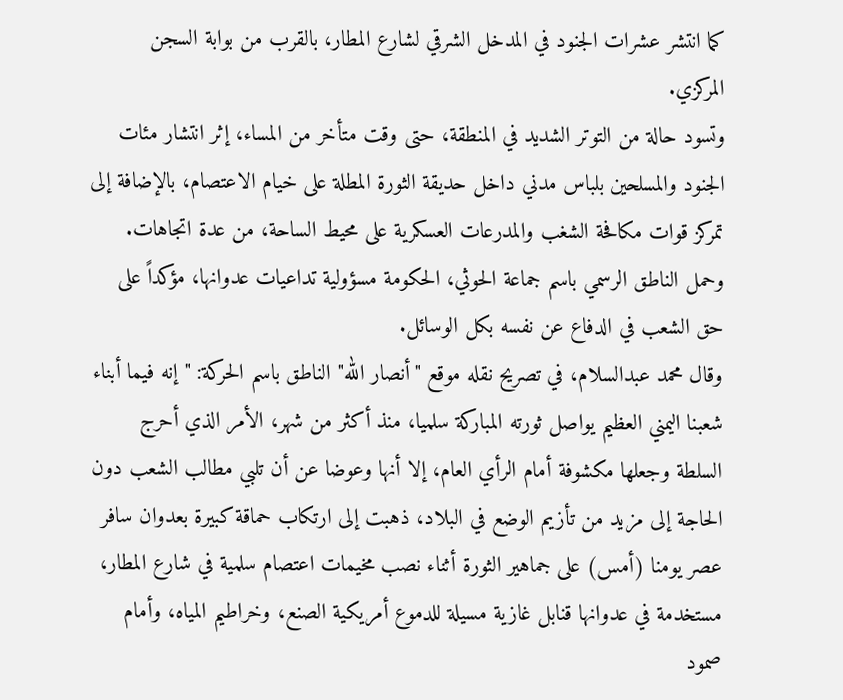كما انتشر عشرات الجنود في المدخل الشرقي لشارع المطار، بالقرب من بوابة السجن المركزي.
وتسود حالة من التوتر الشديد في المنطقة، حتى وقت متأخر من المساء، إثر انتشار مئات الجنود والمسلحين بلباس مدني داخل حديقة الثورة المطلة على خيام الاعتصام، بالإضافة إلى تمركز قوات مكافحة الشغب والمدرعات العسكرية على محيط الساحة، من عدة اتجاهات.
وحمل الناطق الرسمي باسم جماعة الحوثي، الحكومة مسؤولية تداعيات عدوانها، مؤكداً على حق الشعب في الدفاع عن نفسه بكل الوسائل.
وقال محمد عبدالسلام، في تصريح نقله موقع "أنصار الله" الناطق باسم الحركة: "إنه فيما أبناء شعبنا اليمني العظيم يواصل ثورته المباركة سلميا، منذ أكثر من شهر، الأمر الذي أحرج السلطة وجعلها مكشوفة أمام الرأي العام، إلا أنها وعوضا عن أن تلبي مطالب الشعب دون الحاجة إلى مزيد من تأزيم الوضع في البلاد، ذهبت إلى ارتكاب حماقة كبيرة بعدوان سافر عصر يومنا (أمس) على جماهير الثورة أثناء نصب مخيمات اعتصام سلمية في شارع المطار، مستخدمة في عدوانها قنابل غازية مسيلة للدموع أمريكية الصنع، وخراطيم المياه، وأمام صمود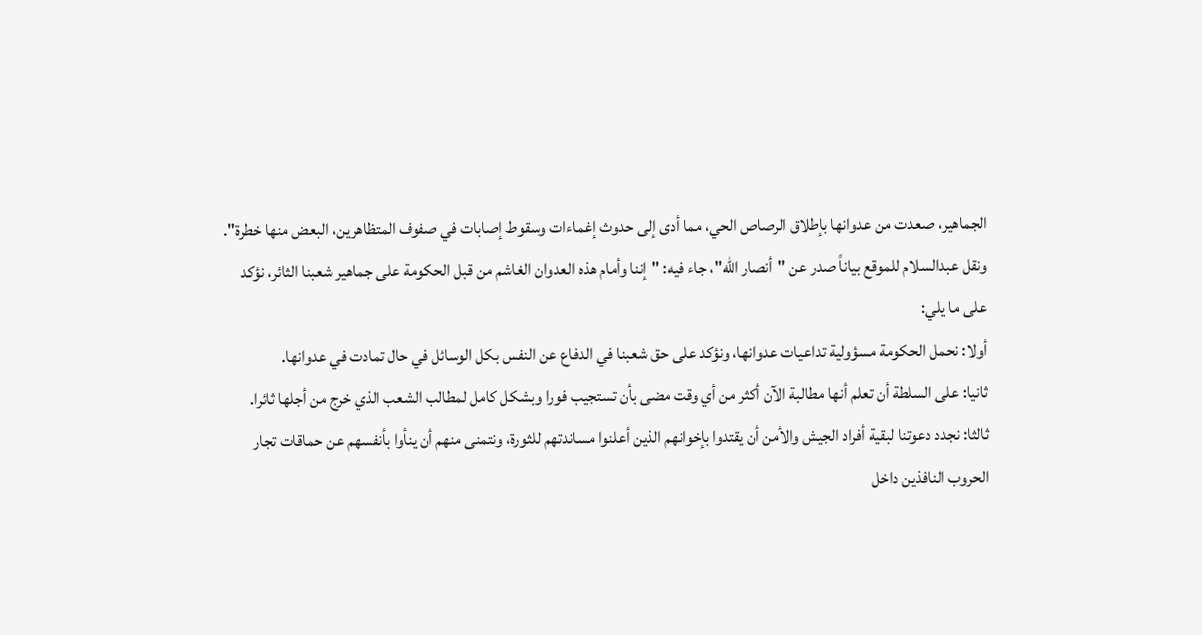الجماهير، صعدت من عدوانها بإطلاق الرصاص الحي، مما أدى إلى حدوث إغماءات وسقوط إصابات في صفوف المتظاهرين، البعض منها خطرة".
ونقل عبدالسلام للموقع بياناً صدر عن "أنصار الله"، جاء فيه: "إننا وأمام هذه العدوان الغاشم من قبل الحكومة على جماهير شعبنا الثائر، نؤكد على ما يلي:
أولا: نحمل الحكومة مسؤولية تداعيات عدوانها، ونؤكد على حق شعبنا في الدفاع عن النفس بكل الوسائل في حال تمادت في عدوانها.
ثانيا: على السلطة أن تعلم أنها مطالبة الآن أكثر من أي وقت مضى بأن تستجيب فورا وبشكل كامل لمطالب الشعب الذي خرج من أجلها ثائرا.
ثالثا: نجدد دعوتنا لبقية أفراد الجيش والأمن أن يقتدوا بإخوانهم الذين أعلنوا مساندتهم للثورة، ونتمنى منهم أن ينأوا بأنفسهم عن حماقات تجار الحروب النافذين داخل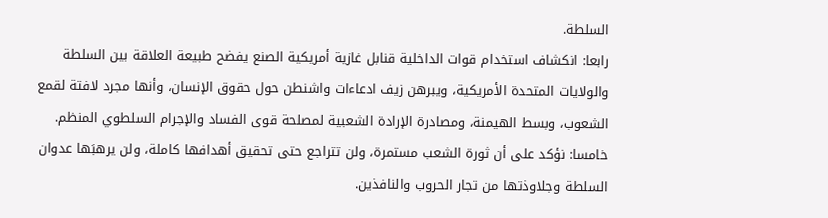السلطة.
رابعا: انكشاف استخدام قوات الداخلية قنابل غازية أمريكية الصنع يفضح طبيعة العلاقة بين السلطة والولايات المتحدة الأمريكية، ويبرهن زيف ادعاءات واشنطن حول حقوق الإنسان، وأنها مجرد لافتة لقمع الشعوب، وبسط الهيمنة، ومصادرة الإرادة الشعبية لمصلحة قوى الفساد والإجرام السلطوي المنظم.
خامسا: نؤكد على أن ثورة الشعب مستمرة، ولن تتراجع حتى تحقيق أهدافها كاملة، ولن يرهبَها عدوان السلطة وجلاوذتها من تجار الحروب والنافذين.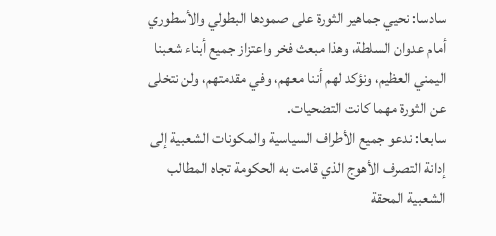سادسا: نحيي جماهير الثورة على صمودها البطولي والأسطوري أمام عدوان السلطة، وهذا مبعث فخر واعتزاز جميع أبناء شعبنا اليمني العظيم، ونؤكد لهم أننا معهم، وفي مقدمتهم، ولن نتخلى عن الثورة مهما كانت التضحيات.
سابعا: ندعو جميع الأطراف السياسية والمكونات الشعبية إلى إدانة التصرف الأهوج الذي قامت به الحكومة تجاه المطالب الشعبية المحقة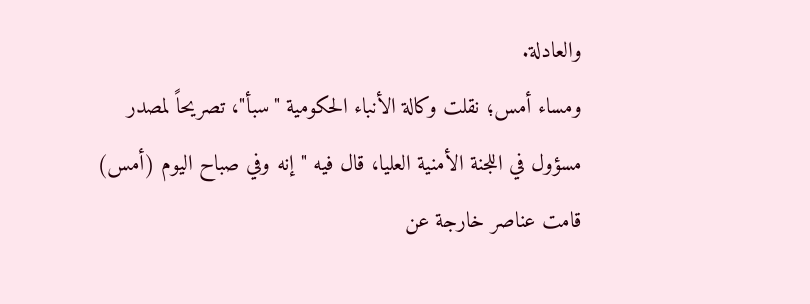والعادلة.
ومساء أمس؛ نقلت وكالة الأنباء الحكومية "سبأ"، تصريحاً لمصدر مسؤول في اللجنة الأمنية العليا، قال فيه "إنه وفي صباح اليوم (أمس) قامت عناصر خارجة عن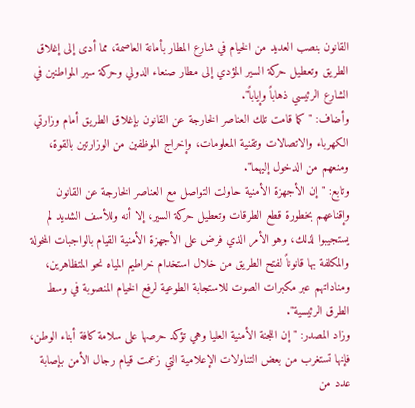القانون بنصب العديد من الخيام في شارع المطار بأمانة العاصمة، مما أدى إلى إغلاق الطريق وتعطيل حركة السير المؤدي إلى مطار صنعاء الدولي وحركة سير المواطنين في الشارع الرئيسي ذهاباً وإياباً".
وأضاف: "كما قامت تلك العناصر الخارجة عن القانون بإغلاق الطريق أمام وزارتي الكهرباء والاتصالات وتقنية المعلومات، وإخراج الموظفين من الوزارتين بالقوة، ومنعهم من الدخول إليهما".
وتابع: "إن الأجهزة الأمنية حاولت التواصل مع العناصر الخارجة عن القانون وإقناعهم بخطورة قطع الطرقات وتعطيل حركة السير، إلا أنه وللأسف الشديد لم يستجيبوا لذلك، وهو الأمر الذي فرض على الأجهزة الأمنية القيام بالواجبات المخولة والمكلفة بها قانوناً لفتح الطريق من خلال استخدام خراطيم المياه نحو المتظاهرين، ومناداتهم عبر مكبرات الصوت للاستجابة الطوعية لرفع الخيام المنصوبة في وسط الطرق الرئيسية".
وزاد المصدر: "إن اللجنة الأمنية العليا وهي تؤكد حرصها على سلامة كافة أبناء الوطن، فإنها تستغرب من بعض التناولات الإعلامية التي زعمت قيام رجال الأمن بإصابة عدد من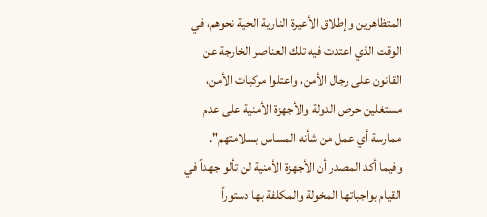المتظاهرين وإطلاق الأعيرة النارية الحية نحوهم، في الوقت الذي اعتدت فيه تلك العناصر الخارجة عن القانون على رجال الأمن، واعتلوا مركبات الأمن، مستغلين حرص الدولة والأجهزة الأمنية على عدم ممارسة أي عمل من شأنه المساس بسلامتهم".
وفيما أكد المصدر أن الأجهزة الأمنية لن تألو جهداً في القيام بواجباتها المخولة والمكلفة بها دستوراً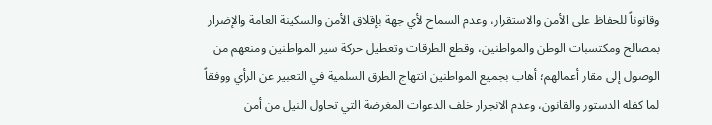وقانوناً للحفاظ على الأمن والاستقرار، وعدم السماح لأي جهة بإقلاق الأمن والسكينة العامة والإضرار بمصالح ومكتسبات الوطن والمواطنين، وقطع الطرقات وتعطيل حركة سير المواطنين ومنعهم من الوصول إلى مقار أعمالهم؛ أهاب بجميع المواطنين انتهاج الطرق السلمية في التعبير عن الرأي ووفقاً لما كفله الدستور والقانون، وعدم الانجرار خلف الدعوات المغرضة التي تحاول النيل من أمن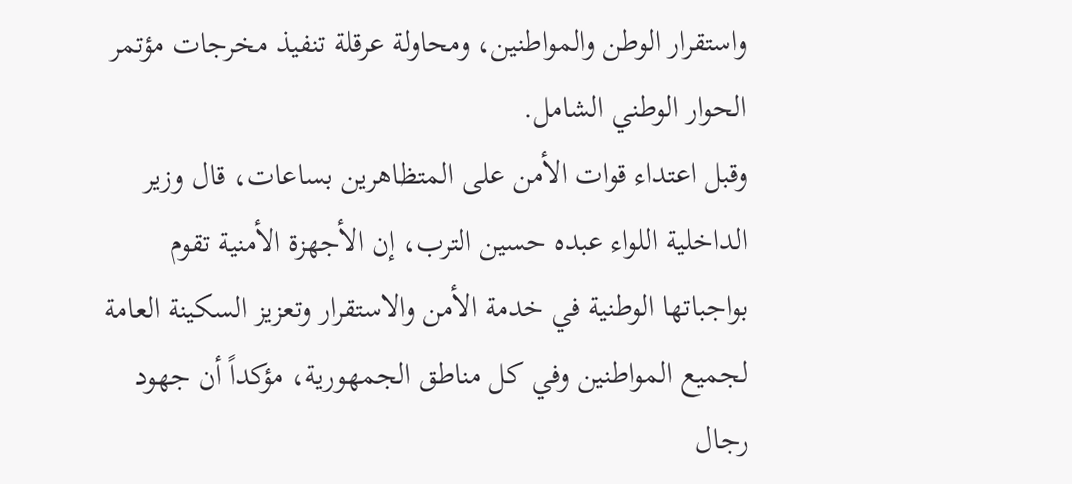واستقرار الوطن والمواطنين، ومحاولة عرقلة تنفيذ مخرجات مؤتمر الحوار الوطني الشامل.
وقبل اعتداء قوات الأمن على المتظاهرين بساعات، قال وزير الداخلية اللواء عبده حسين الترب، إن الأجهزة الأمنية تقوم بواجباتها الوطنية في خدمة الأمن والاستقرار وتعزيز السكينة العامة لجميع المواطنين وفي كل مناطق الجمهورية، مؤكداً أن جهود رجال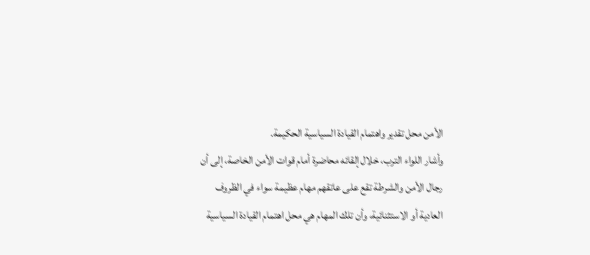الأمن محل تقدير واهتمام القيادة السياسية الحكيمة.
وأشار اللواء الترب، خلال إلقائه محاضرة أمام قوات الأمن الخاصة، إلى أن رجال الأمن والشرطة تقع على عاتقهم مهام عظيمة سواء في الظروف العادية أو الاستثنائية، وأن تلك المهام هي محل اهتمام القيادة السياسية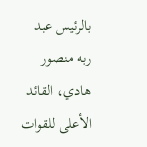بالرئيس عبد ربه منصور هادي، القائد الأعلى للقوات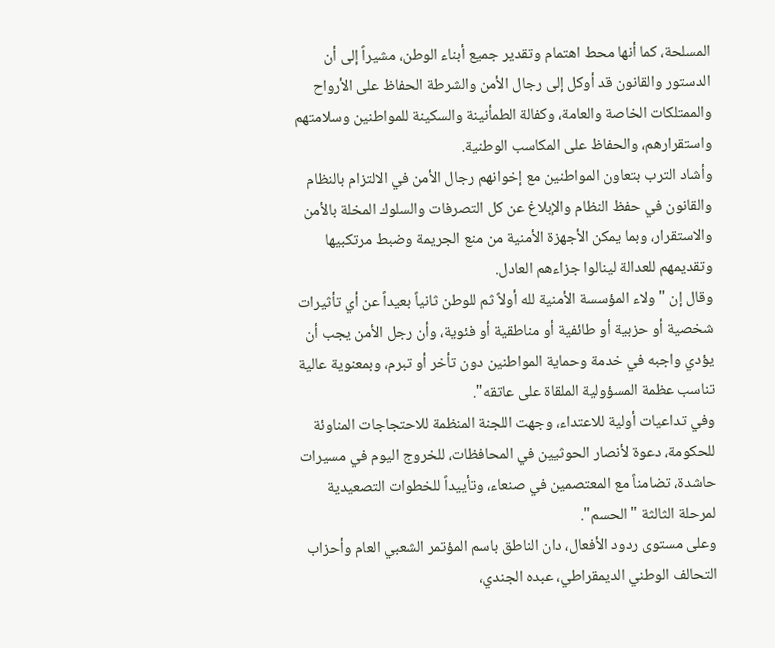المسلحة، كما أنها محط اهتمام وتقدير جميع أبناء الوطن، مشيراً إلى أن الدستور والقانون قد أوكل إلى رجال الأمن والشرطة الحفاظ على الأرواح والممتلكات الخاصة والعامة، وكفالة الطمأنينة والسكينة للمواطنين وسلامتهم واستقرارهم، والحفاظ على المكاسب الوطنية.
وأشاد الترب بتعاون المواطنين مع إخوانهم رجال الأمن في الالتزام بالنظام والقانون في حفظ النظام والإبلاغ عن كل التصرفات والسلوك المخلة بالأمن والاستقرار، وبما يمكن الأجهزة الأمنية من منع الجريمة وضبط مرتكبيها وتقديمهم للعدالة لينالوا جزاءهم العادل.
وقال إن "ولاء المؤسسة الأمنية لله أولاً ثم للوطن ثانياً بعيداً عن أي تأثيرات شخصية أو حزبية أو طائفية أو مناطقية أو فئوية، وأن رجل الأمن يجب أن يؤدي واجبه في خدمة وحماية المواطنين دون تأخر أو تبرم، وبمعنوية عالية تناسب عظمة المسؤولية الملقاة على عاتقه".
وفي تداعيات أولية للاعتداء، وجهت اللجنة المنظمة للاحتجاجات المناوئة للحكومة، دعوة لأنصار الحوثيين في المحافظات، للخروج اليوم في مسيرات حاشدة، تضامناً مع المعتصمين في صنعاء، وتأييداً للخطوات التصعيدية لمرحلة الثالثة "الحسم".
وعلى مستوى ردود الأفعال، دان الناطق باسم المؤتمر الشعبي العام وأحزاب التحالف الوطني الديمقراطي، عبده الجندي،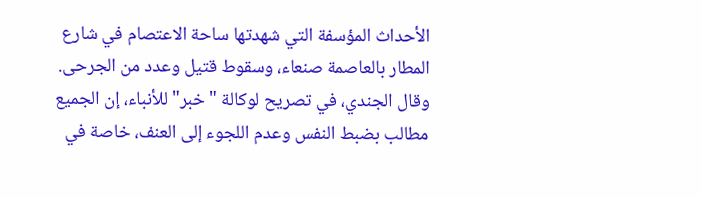الأحداث المؤسفة التي شهدتها ساحة الاعتصام في شارع المطار بالعاصمة صنعاء، وسقوط قتيل وعدد من الجرحى.
وقال الجندي، في تصريح لوكالة "خبر" للأنباء، إن الجميع مطالب بضبط النفس وعدم اللجوء إلى العنف، خاصة في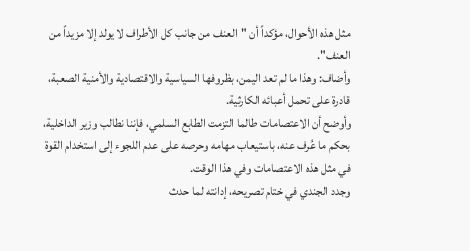مثل هذه الأحوال، مؤكداً أن "العنف من جانب كل الأطراف لا يولد إلا مزيداً من العنف".
وأضاف: وهذا ما لم تعد اليمن، بظروفها السياسية والاقتصادية والأمنية الصعبة، قادرة على تحمل أعبائه الكارثية.
وأوضح أن الاعتصامات طالما التزمت الطابع السلمي، فإننا نطالب وزير الداخلية، بحكم ما عُرف عنه، باستيعاب مهامه وحرصه على عدم اللجوء إلى استخدام القوة في مثل هذه الاعتصامات وفي هذا الوقت.
وجدد الجندي في ختام تصريحه، إدانته لما حدث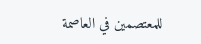للمعتصمين في العاصمة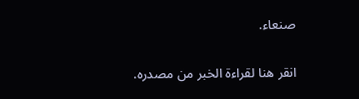صنعاء.


انقر هنا لقراءة الخبر من مصدره.